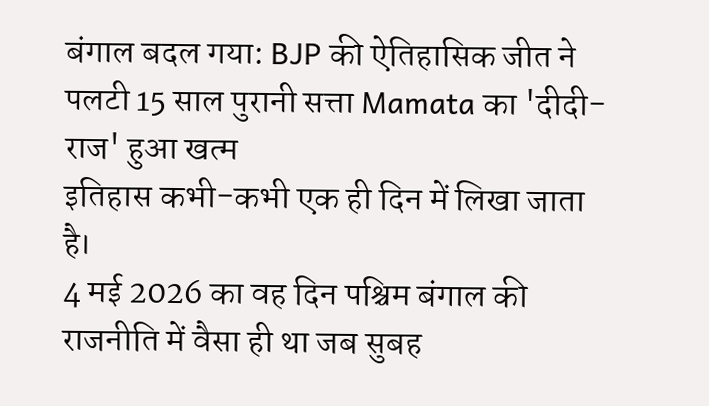बंगाल बदल गया: BJP की ऐतिहासिक जीत ने पलटी 15 साल पुरानी सत्ता Mamata का 'दीदी-राज' हुआ खत्म
इतिहास कभी-कभी एक ही दिन में लिखा जाता है।
4 मई 2026 का वह दिन पश्चिम बंगाल की राजनीति में वैसा ही था जब सुबह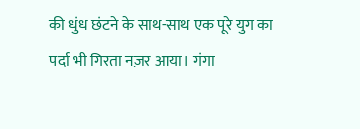की धुंध छंटने के साथ-साथ एक पूरे युग का पर्दा भी गिरता नज़र आया। गंगा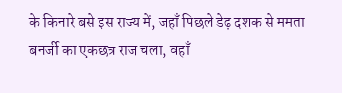के किनारे बसे इस राज्य में, जहाँ पिछले डेढ़ दशक से ममता बनर्जी का एकछत्र राज चला, वहाँ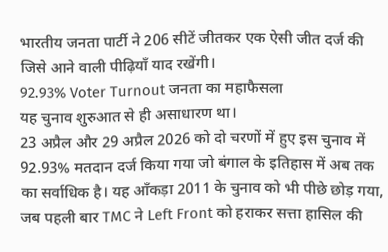भारतीय जनता पार्टी ने 206 सीटें जीतकर एक ऐसी जीत दर्ज की जिसे आने वाली पीढ़ियाँ याद रखेंगी।
92.93% Voter Turnout जनता का महाफैसला
यह चुनाव शुरुआत से ही असाधारण था।
23 अप्रैल और 29 अप्रैल 2026 को दो चरणों में हुए इस चुनाव में 92.93% मतदान दर्ज किया गया जो बंगाल के इतिहास में अब तक का सर्वाधिक है। यह आँकड़ा 2011 के चुनाव को भी पीछे छोड़ गया, जब पहली बार TMC ने Left Front को हराकर सत्ता हासिल की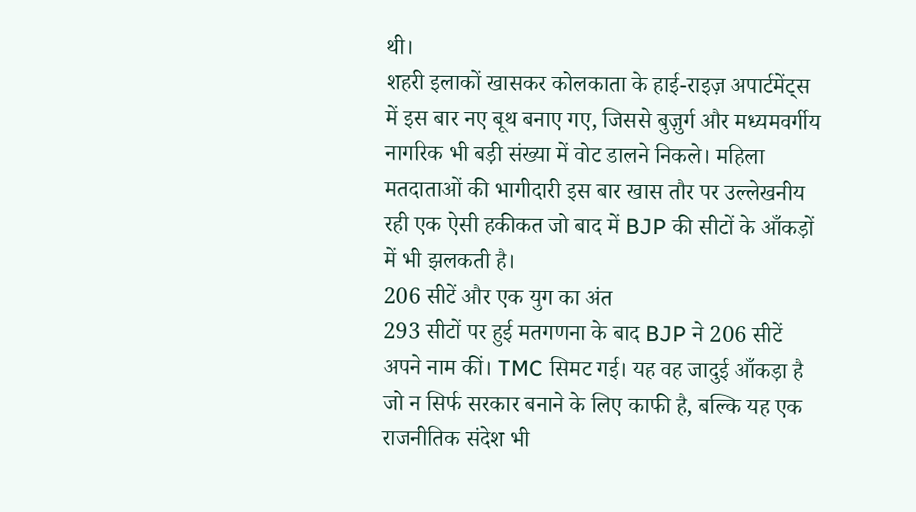थी।
शहरी इलाकों खासकर कोलकाता के हाई-राइज़ अपार्टमेंट्स में इस बार नए बूथ बनाए गए, जिससे बुज़ुर्ग और मध्यमवर्गीय नागरिक भी बड़ी संख्या में वोट डालने निकले। महिला मतदाताओं की भागीदारी इस बार खास तौर पर उल्लेखनीय रही एक ऐसी हकीकत जो बाद में BJP की सीटों के आँकड़ों में भी झलकती है।
206 सीटें और एक युग का अंत
293 सीटों पर हुई मतगणना के बाद BJP ने 206 सीटें अपने नाम कीं। TMC सिमट गई। यह वह जादुई आँकड़ा है जो न सिर्फ सरकार बनाने के लिए काफी है, बल्कि यह एक राजनीतिक संदेश भी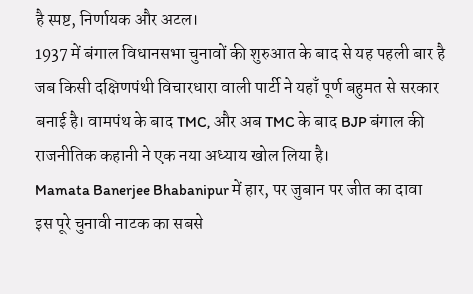है स्पष्ट, निर्णायक और अटल।
1937 में बंगाल विधानसभा चुनावों की शुरुआत के बाद से यह पहली बार है जब किसी दक्षिणपंथी विचारधारा वाली पार्टी ने यहाँ पूर्ण बहुमत से सरकार बनाई है। वामपंथ के बाद TMC, और अब TMC के बाद BJP बंगाल की राजनीतिक कहानी ने एक नया अध्याय खोल लिया है।
Mamata Banerjee Bhabanipur में हार, पर जुबान पर जीत का दावा
इस पूरे चुनावी नाटक का सबसे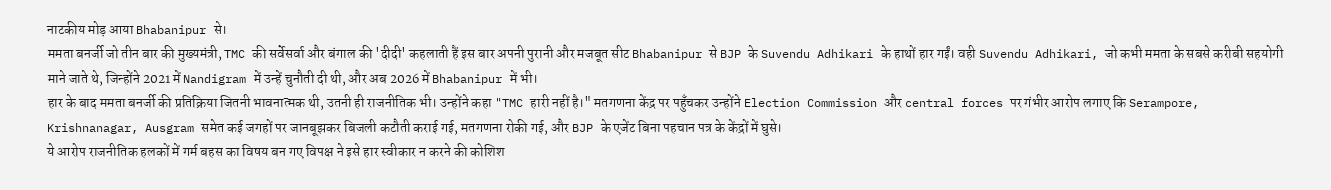नाटकीय मोड़ आया Bhabanipur से।
ममता बनर्जी जो तीन बार की मुख्यमंत्री, TMC की सर्वेसर्वा और बंगाल की 'दीदी' कहलाती हैं इस बार अपनी पुरानी और मजबूत सीट Bhabanipur से BJP के Suvendu Adhikari के हाथों हार गईं। वही Suvendu Adhikari, जो कभी ममता के सबसे करीबी सहयोगी माने जाते थे, जिन्होंने 2021 में Nandigram में उन्हें चुनौती दी थी, और अब 2026 में Bhabanipur में भी।
हार के बाद ममता बनर्जी की प्रतिक्रिया जितनी भावनात्मक थी, उतनी ही राजनीतिक भी। उन्होंने कहा "TMC हारी नहीं है।" मतगणना केंद्र पर पहुँचकर उन्होंने Election Commission और central forces पर गंभीर आरोप लगाए कि Serampore, Krishnanagar, Ausgram समेत कई जगहों पर जानबूझकर बिजली कटौती कराई गई, मतगणना रोकी गई, और BJP के एजेंट बिना पहचान पत्र के केंद्रों में घुसे।
ये आरोप राजनीतिक हलकों में गर्म बहस का विषय बन गए विपक्ष ने इसे हार स्वीकार न करने की कोशिश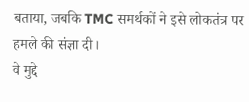बताया, जबकि TMC समर्थकों ने इसे लोकतंत्र पर हमले की संज्ञा दी।
वे मुद्दे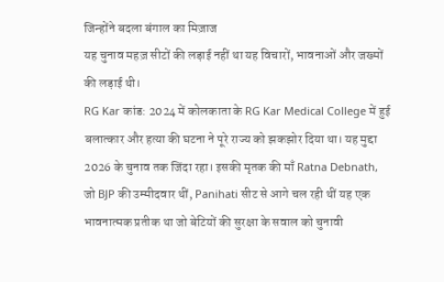जिन्होंने बदला बंगाल का मिज़ाज
यह चुनाव महज़ सीटों की लड़ाई नहीं था यह विचारों, भावनाओं और जख्मों की लड़ाई थी।
RG Kar कांड: 2024 में कोलकाता के RG Kar Medical College में हुई बलात्कार और हत्या की घटना ने पूरे राज्य को झकझोर दिया था। यह मुद्दा 2026 के चुनाव तक जिंदा रहा। इसकी मृतक की माँ Ratna Debnath, जो BJP की उम्मीदवार थीं, Panihati सीट से आगे चल रही थीं यह एक भावनात्मक प्रतीक था जो बेटियों की सुरक्षा के सवाल को चुनावी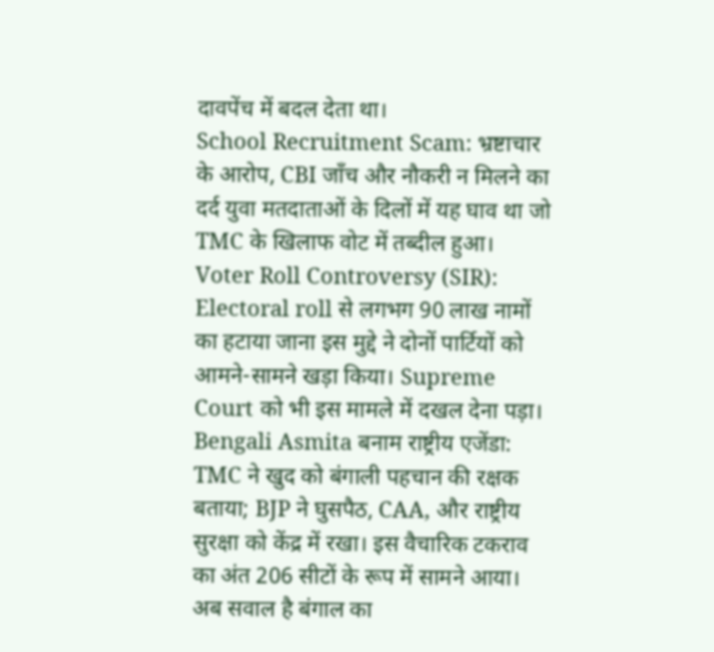दावपेंच में बदल देता था।
School Recruitment Scam: भ्रष्टाचार के आरोप, CBI जाँच और नौकरी न मिलने का दर्द युवा मतदाताओं के दिलों में यह घाव था जो TMC के खिलाफ वोट में तब्दील हुआ।
Voter Roll Controversy (SIR): Electoral roll से लगभग 90 लाख नामों का हटाया जाना इस मुद्दे ने दोनों पार्टियों को आमने-सामने खड़ा किया। Supreme Court को भी इस मामले में दखल देना पड़ा।
Bengali Asmita बनाम राष्ट्रीय एजेंडा: TMC ने खुद को बंगाली पहचान की रक्षक बताया; BJP ने घुसपैठ, CAA, और राष्ट्रीय सुरक्षा को केंद्र में रखा। इस वैचारिक टकराव का अंत 206 सीटों के रूप में सामने आया।
अब सवाल है बंगाल का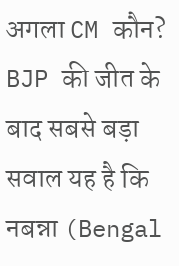अगला CM कौन?
BJP की जीत के बाद सबसे बड़ा सवाल यह है कि नबन्ना (Bengal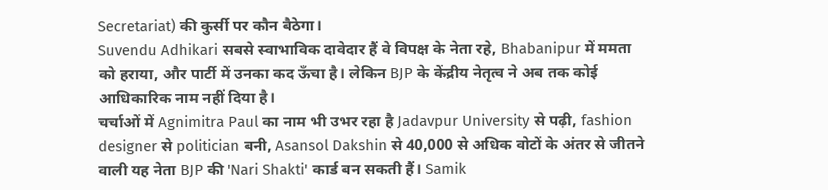Secretariat) की कुर्सी पर कौन बैठेगा।
Suvendu Adhikari सबसे स्वाभाविक दावेदार हैं वे विपक्ष के नेता रहे, Bhabanipur में ममता को हराया, और पार्टी में उनका कद ऊँचा है। लेकिन BJP के केंद्रीय नेतृत्व ने अब तक कोई आधिकारिक नाम नहीं दिया है।
चर्चाओं में Agnimitra Paul का नाम भी उभर रहा है Jadavpur University से पढ़ी, fashion designer से politician बनी, Asansol Dakshin से 40,000 से अधिक वोटों के अंतर से जीतने वाली यह नेता BJP की 'Nari Shakti' कार्ड बन सकती हैं। Samik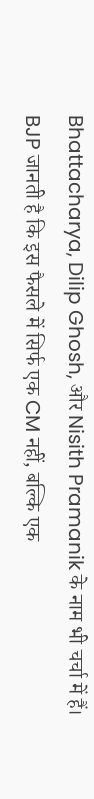Bhattacharya, Dilip Ghosh, और Nisith Pramanik के नाम भी चर्चा में हैं।
BJP जानती है कि इस फैसले में सिर्फ एक CM नहीं, बल्कि एक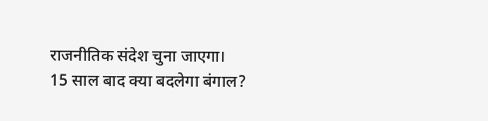राजनीतिक संदेश चुना जाएगा।
15 साल बाद क्या बदलेगा बंगाल?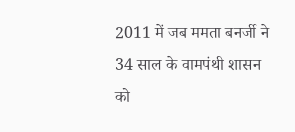2011 में जब ममता बनर्जी ने 34 साल के वामपंथी शासन को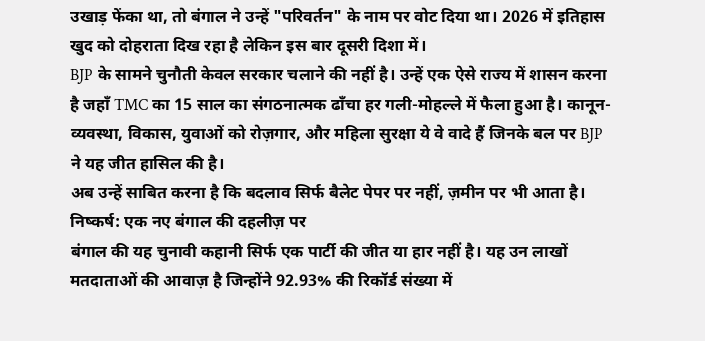उखाड़ फेंका था, तो बंगाल ने उन्हें "परिवर्तन" के नाम पर वोट दिया था। 2026 में इतिहास खुद को दोहराता दिख रहा है लेकिन इस बार दूसरी दिशा में।
BJP के सामने चुनौती केवल सरकार चलाने की नहीं है। उन्हें एक ऐसे राज्य में शासन करना है जहाँ TMC का 15 साल का संगठनात्मक ढाँचा हर गली-मोहल्ले में फैला हुआ है। कानून-व्यवस्था, विकास, युवाओं को रोज़गार, और महिला सुरक्षा ये वे वादे हैं जिनके बल पर BJP ने यह जीत हासिल की है।
अब उन्हें साबित करना है कि बदलाव सिर्फ बैलेट पेपर पर नहीं, ज़मीन पर भी आता है।
निष्कर्ष: एक नए बंगाल की दहलीज़ पर
बंगाल की यह चुनावी कहानी सिर्फ एक पार्टी की जीत या हार नहीं है। यह उन लाखों मतदाताओं की आवाज़ है जिन्होंने 92.93% की रिकॉर्ड संख्या में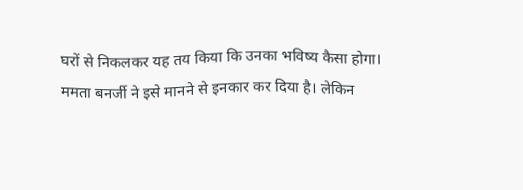घरों से निकलकर यह तय किया कि उनका भविष्य कैसा होगा।
ममता बनर्जी ने इसे मानने से इनकार कर दिया है। लेकिन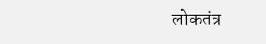लोकतंत्र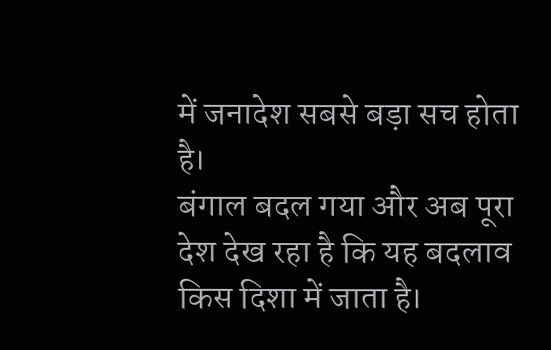में जनादेश सबसे बड़ा सच होता है।
बंगाल बदल गया और अब पूरा देश देख रहा है कि यह बदलाव किस दिशा में जाता है।